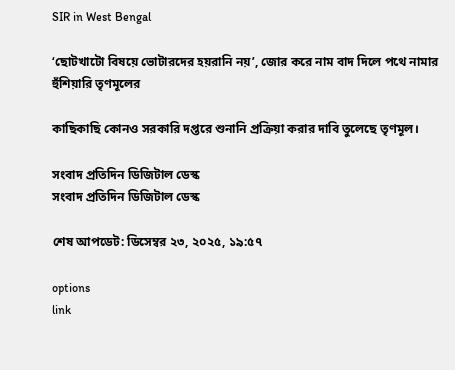SIR in West Bengal

‘ছোটখাটো বিষয়ে ভোটারদের হয়রানি নয়’, জোর করে নাম বাদ দিলে পথে নামার হুঁশিয়ারি তৃণমূলের

কাছিকাছি কোনও সরকারি দপ্তরে শুনানি প্রক্রিয়া করার দাবি তুলেছে তৃণমূল।

সংবাদ প্রতিদিন ডিজিটাল ডেস্ক
সংবাদ প্রতিদিন ডিজিটাল ডেস্ক

শেষ আপডেট: ডিসেম্বর ২৩, ২০২৫, ১৯:৫৭

options
link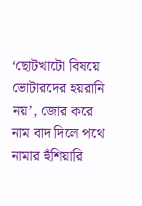‘ছোটখাটো বিষয়ে ভোটারদের হয়রানি নয়’, জোর করে নাম বাদ দিলে পথে নামার হুঁশিয়ারি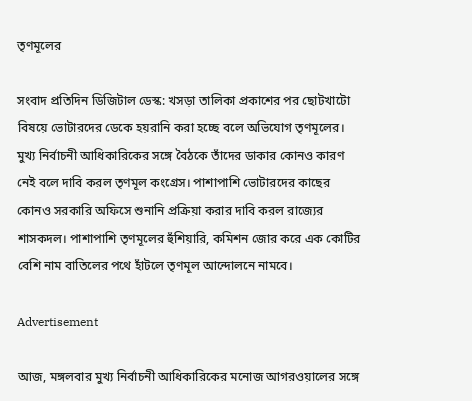তৃণমূলের

সংবাদ প্রতিদিন ডিজিটাল ডেস্ক: খসড়া তালিকা প্রকাশের পর ছোটখাটো বিষয়ে ভোটারদের ডেকে হয়রানি করা হচ্ছে বলে অভিযোগ তৃণমূলের। মুখ্য নির্বাচনী আধিকারিকের সঙ্গে বৈঠকে তাঁদের ডাকার কোনও কারণ নেই বলে দাবি করল তৃণমূল কংগ্রেস। পাশাপাশি ভোটারদের কাছের কোনও সরকারি অফিসে শুনানি প্রক্রিয়া করার দাবি করল রাজ্যের শাসকদল। পাশাপাশি তৃণমূলের হুঁশিয়ারি, কমিশন জোর করে এক কোটির বেশি নাম বাতিলের পথে হাঁটলে তৃণমূল আন্দোলনে নামবে।

Advertisement

আজ, মঙ্গলবার মুখ্য নির্বাচনী আধিকারিকের মনোজ আগরওয়ালের সঙ্গে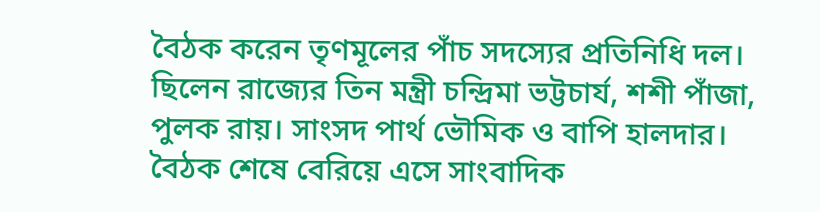বৈঠক করেন তৃণমূলের পাঁচ সদস্যের প্রতিনিধি দল। ছিলেন রাজ্যের তিন মন্ত্রী চন্দ্রিমা ভট্টচার্য, শশী পাঁজা, পুলক রায়। সাংসদ পার্থ ভৌমিক ও বাপি হালদার। বৈঠক শেষে বেরিয়ে এসে সাংবাদিক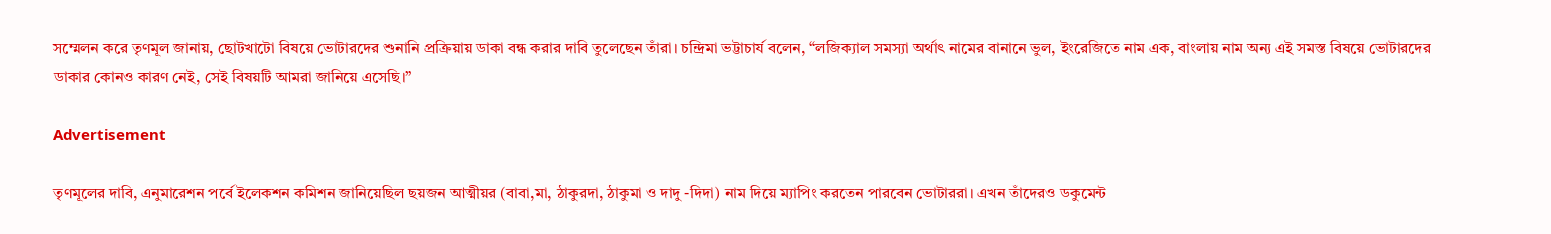সম্মেলন করে তৃণমূল জানায়, ছোটখাটো বিষয়ে ভোটারদের শুনানি প্রক্রিয়ায় ডাকা বন্ধ করার দাবি তুলেছেন তাঁরা। চন্দ্রিমা ভট্টাচার্য বলেন, “লজিক্যাল সমস্যা অর্থাৎ নামের বানানে ভুল, ইংরেজিতে নাম এক, বাংলায় নাম অন্য এই সমস্ত বিষয়ে ভোটারদের ডাকার কোনও কারণ নেই, সেই বিষয়টি আমরা জানিয়ে এসেছি।”

Advertisement

তৃণমূলের দাবি, এনুমারেশন পর্বে ইলেকশন কমিশন জানিয়েছিল ছয়জন আত্মীয়র (বাবা,মা, ঠাকুরদা, ঠাকুমা ও দাদু -দিদা) নাম দিয়ে ম্যাপিং করতেন পারবেন ভোটাররা। এখন তাঁদেরও ডকুমেন্ট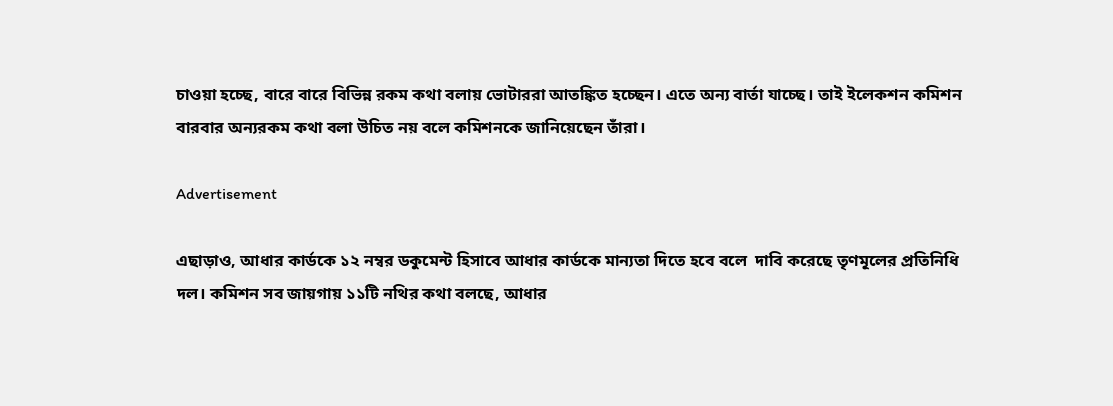চাওয়া হচ্ছে, বারে বারে বিভিন্ন রকম কথা বলায় ভোটাররা আতঙ্কিত হচ্ছেন। এতে অন্য বার্তা যাচ্ছে। তাই ইলেকশন কমিশন বারবার অন্যরকম কথা বলা উচিত নয় বলে কমিশনকে জানিয়েছেন তাঁরা।

Advertisement

এছাড়াও, আধার কার্ডকে ১২ নম্বর ডকুমেন্ট হিসাবে আধার কার্ডকে মান্যতা দিতে হবে বলে  দাবি করেছে তৃণমূলের প্রতিনিধি দল। কমিশন সব জায়গায় ১১টি নথির কথা বলছে, আধার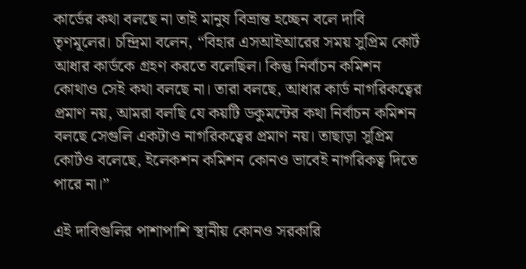কার্ডের কথা বলছে না তাই মানুষ বিভ্রান্ত হচ্ছেন বলে দাবি তৃণমূলের। চন্দ্রিমা বলেন, “বিহার এসআইআরের সময় সুপ্রিম কোর্ট আধার কার্ডকে গ্রহণ করতে বলেছিল। কিন্তু নির্বাচন কমিশন কোথাও সেই কথা বলছে না। তারা বলছে, আধার কার্ড নাগরিকত্বের প্রমাণ নয়, আমরা বলছি যে কয়টি ডকুমন্টের কথা নির্বাচন কমিশন বলছে সেগুলি একটাও নাগরিকত্বের প্রমাণ নয়। তাছাড়া সুপ্রিম কোর্টও বলেছে, ইলেকশন কমিশন কোনও ভাবেই নাগরিকত্ব দিতে পারে না।”

এই দাবিগুলির পাশাপাশি স্থানীয় কোনও সরকারি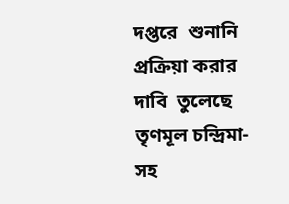দপ্তরে  শুনানি প্রক্রিয়া করার দাবি  তুলেছে  তৃণমূল চন্দ্রিমা-সহ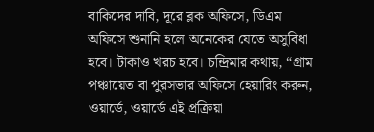বাকিদের দাবি, দূরে ব্লক অফিসে, ডিএম অফিসে শুনানি হলে অনেকের যেতে অসুবিধা  হবে। টাকাও খরচ হবে। চন্দ্রিমার কথায়, “গ্রাম পঞ্চায়েত বা পুরসভার অফিসে হেয়ারিং করুন, ওয়ার্ডে, ওয়ার্ডে এই প্রক্রিয়া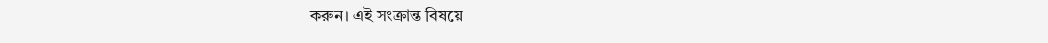করুন। এই সংক্রান্ত বিষয়ে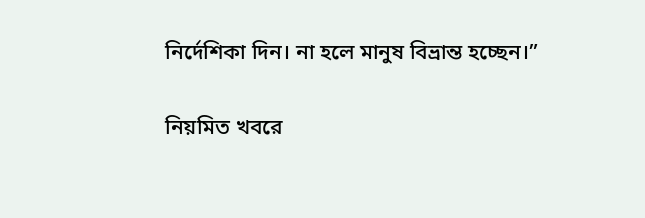নির্দেশিকা দিন। না হলে মানুষ বিভ্রান্ত হচ্ছেন।”

নিয়মিত খবরে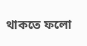থাকতে ফলো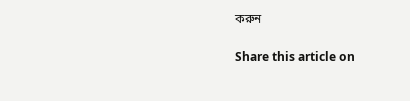করুন

Share this article on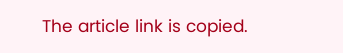The article link is copied.